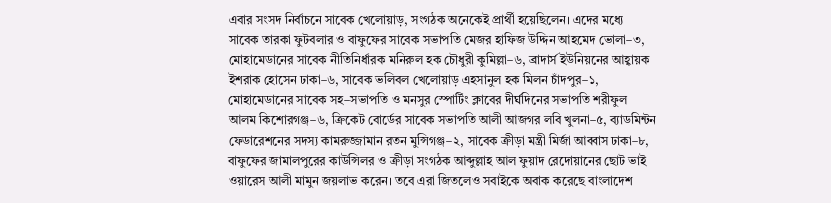এবার সংসদ নির্বাচনে সাবেক খেলোয়াড়, সংগঠক অনেকেই প্রার্থী হয়েছিলেন। এদের মধ্যে সাবেক তারকা ফুটবলার ও বাফুফের সাবেক সভাপতি মেজর হাফিজ উদ্দিন আহমেদ ভোলা–৩, মোহামেডানের সাবেক নীতিনির্ধারক মনিরুল হক চৌধুরী কুমিল্লা–৬, ব্রাদার্স ইউনিয়নের আহ্বায়ক ইশরাক হোসেন ঢাকা–৬, সাবেক ভলিবল খেলোয়াড় এহসানুল হক মিলন চাঁদপুর–১, মোহামেডানের সাবেক সহ–সভাপতি ও মনসুর স্পোর্টিং ক্লাবের দীর্ঘদিনের সভাপতি শরীফুল আলম কিশোরগঞ্জ–৬, ক্রিকেট বোর্ডের সাবেক সভাপতি আলী আজগর লবি খুলনা–৫, ব্যাডমিন্টন ফেডারেশনের সদস্য কামরুজ্জামান রতন মুন্সিগঞ্জ–২, সাবেক ক্রীড়া মন্ত্রী মির্জা আব্বাস ঢাকা–৮, বাফুফের জামালপুরের কাউন্সিলর ও ক্রীড়া সংগঠক আব্দুল্লাহ আল ফুয়াদ রেদোয়ানের ছোট ভাই ওয়ারেস আলী মামুন জয়লাভ করেন। তবে এরা জিতলেও সবাইকে অবাক করেছে বাংলাদেশ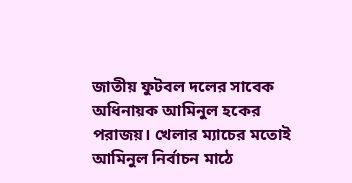জাতীয় ফুটবল দলের সাবেক অধিনায়ক আমিনুল হকের পরাজয়। খেলার ম্যাচের মতোই আমিনুল নির্বাচন মাঠে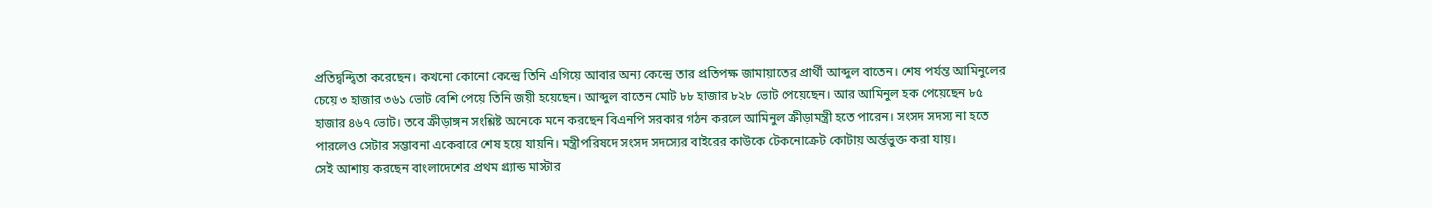প্রতিদ্বন্দ্বিতা করেছেন। কখনো কোনো কেন্দ্রে তিনি এগিয়ে আবার অন্য কেন্দ্রে তার প্রতিপক্ষ জামায়াতের প্রার্থী আব্দুল বাতেন। শেষ পর্যন্ত আমিনুলের চেয়ে ৩ হাজার ৩৬১ ভোট বেশি পেয়ে তিনি জয়ী হয়েছেন। আব্দুল বাতেন মোট ৮৮ হাজার ৮২৮ ভোট পেয়েছেন। আর আমিনুল হক পেয়েছেন ৮৫ হাজার ৪৬৭ ভোট। তবে ক্রীড়াঙ্গন সংশ্লিষ্ট অনেকে মনে করছেন বিএনপি সরকার গঠন করলে আমিনুল ক্রীড়ামন্ত্রী হতে পারেন। সংসদ সদস্য না হতে পারলেও সেটার সম্ভাবনা একেবারে শেষ হয়ে যায়নি। মন্ত্রীপরিষদে সংসদ সদস্যের বাইরের কাউকে টেকনোক্রেট কোটায় অর্ন্তভুক্ত করা যায়।
সেই আশায় করছেন বাংলাদেশের প্রথম গ্র্যান্ড মাস্টার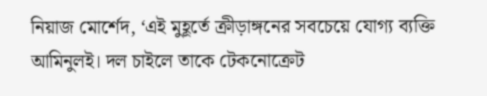নিয়াজ মোর্শেদ, ‘এই মুহূর্তে ক্রীড়াঙ্গনের সবচেয়ে যোগ্য ব্যক্তি আমিনুলই। দল চাইলে তাকে টেকনোক্রেট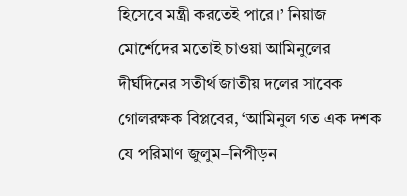হিসেবে মন্ত্রী করতেই পারে।’ নিয়াজ মোর্শেদের মতোই চাওয়া আমিনুলের দীর্ঘদিনের সতীর্থ জাতীয় দলের সাবেক গোলরক্ষক বিপ্লবের, ‘আমিনুল গত এক দশক যে পরিমাণ জুলুম–নিপীড়ন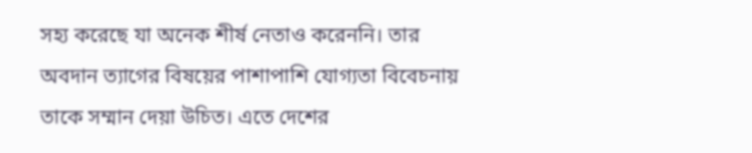সহ্য করেছে যা অনেক শীর্ষ নেতাও করেননি। তার অবদান ত্যাগের বিষয়ের পাশাপাশি যোগ্যতা বিবেচনায় তাকে সম্মান দেয়া উচিত। এতে দেশের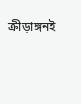ক্রীড়াঙ্গনই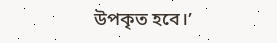উপকৃত হবে।’